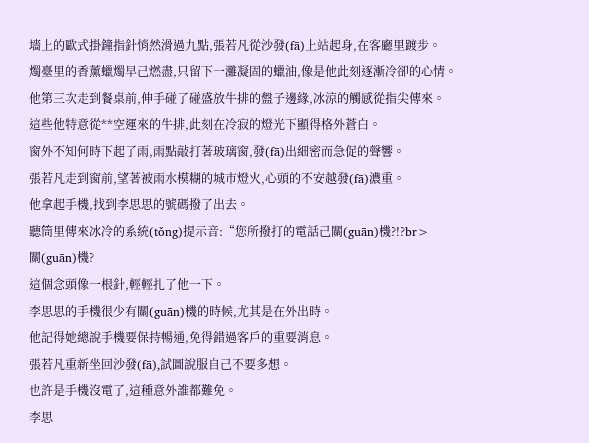墻上的歐式掛鐘指針悄然滑過九點,張若凡從沙發(fā)上站起身,在客廳里踱步。
燭臺里的香薰蠟燭早己燃盡,只留下一灘凝固的蠟油,像是他此刻逐漸冷卻的心情。
他第三次走到餐桌前,伸手碰了碰盛放牛排的盤子邊緣,冰涼的觸感從指尖傳來。
這些他特意從**空運來的牛排,此刻在冷寂的燈光下顯得格外蒼白。
窗外不知何時下起了雨,雨點敲打著玻璃窗,發(fā)出細密而急促的聲響。
張若凡走到窗前,望著被雨水模糊的城市燈火,心頭的不安越發(fā)濃重。
他拿起手機,找到李思思的號碼撥了出去。
聽筒里傳來冰冷的系統(tǒng)提示音:“您所撥打的電話己關(guān)機?!?br>
關(guān)機?
這個念頭像一根針,輕輕扎了他一下。
李思思的手機很少有關(guān)機的時候,尤其是在外出時。
他記得她總說手機要保持暢通,免得錯過客戶的重要消息。
張若凡重新坐回沙發(fā),試圖說服自己不要多想。
也許是手機沒電了,這種意外誰都難免。
李思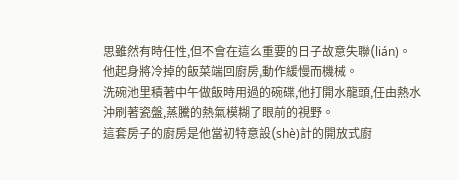思雖然有時任性,但不會在這么重要的日子故意失聯(lián)。
他起身將冷掉的飯菜端回廚房,動作緩慢而機械。
洗碗池里積著中午做飯時用過的碗碟,他打開水龍頭,任由熱水沖刷著瓷盤,蒸騰的熱氣模糊了眼前的視野。
這套房子的廚房是他當初特意設(shè)計的開放式廚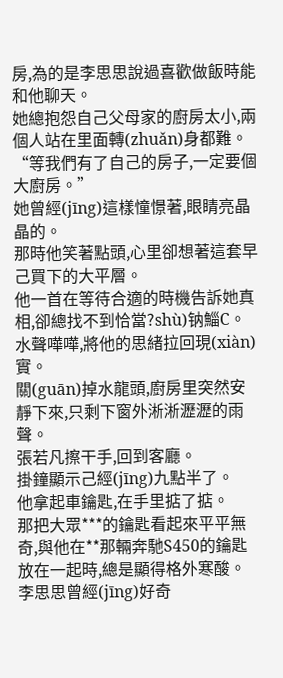房,為的是李思思說過喜歡做飯時能和他聊天。
她總抱怨自己父母家的廚房太小,兩個人站在里面轉(zhuǎn)身都難。
“等我們有了自己的房子,一定要個大廚房。”
她曾經(jīng)這樣憧憬著,眼睛亮晶晶的。
那時他笑著點頭,心里卻想著這套早己買下的大平層。
他一首在等待合適的時機告訴她真相,卻總找不到恰當?shù)钠鯔C。
水聲嘩嘩,將他的思緒拉回現(xiàn)實。
關(guān)掉水龍頭,廚房里突然安靜下來,只剩下窗外淅淅瀝瀝的雨聲。
張若凡擦干手,回到客廳。
掛鐘顯示己經(jīng)九點半了。
他拿起車鑰匙,在手里掂了掂。
那把大眾***的鑰匙看起來平平無奇,與他在**那輛奔馳S450的鑰匙放在一起時,總是顯得格外寒酸。
李思思曾經(jīng)好奇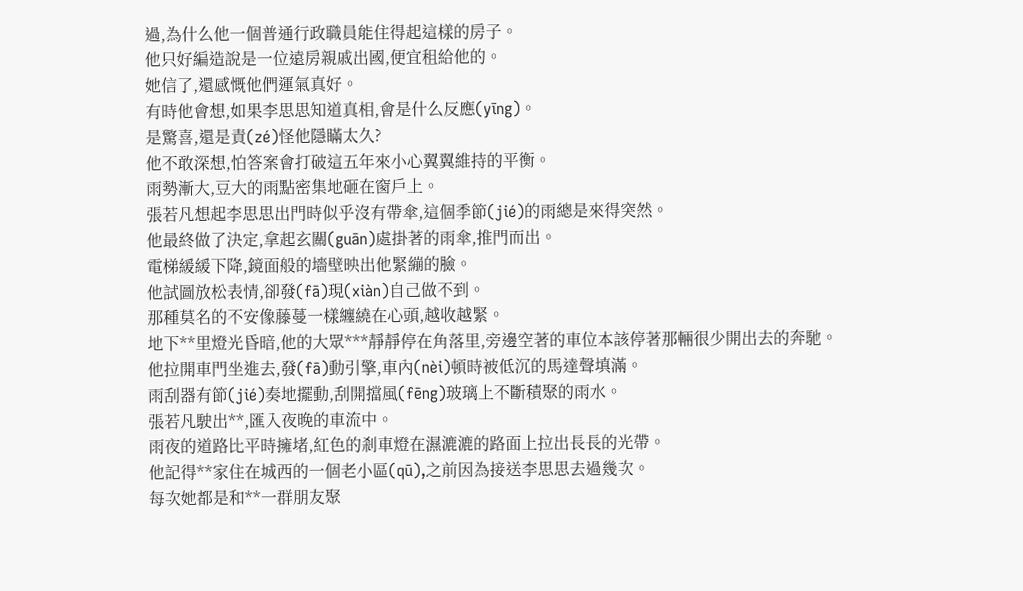過,為什么他一個普通行政職員能住得起這樣的房子。
他只好編造說是一位遠房親戚出國,便宜租給他的。
她信了,還感慨他們運氣真好。
有時他會想,如果李思思知道真相,會是什么反應(yīng)。
是驚喜,還是責(zé)怪他隱瞞太久?
他不敢深想,怕答案會打破這五年來小心翼翼維持的平衡。
雨勢漸大,豆大的雨點密集地砸在窗戶上。
張若凡想起李思思出門時似乎沒有帶傘,這個季節(jié)的雨總是來得突然。
他最終做了決定,拿起玄關(guān)處掛著的雨傘,推門而出。
電梯緩緩下降,鏡面般的墻壁映出他緊繃的臉。
他試圖放松表情,卻發(fā)現(xiàn)自己做不到。
那種莫名的不安像藤蔓一樣纏繞在心頭,越收越緊。
地下**里燈光昏暗,他的大眾***靜靜停在角落里,旁邊空著的車位本該停著那輛很少開出去的奔馳。
他拉開車門坐進去,發(fā)動引擎,車內(nèi)頓時被低沉的馬達聲填滿。
雨刮器有節(jié)奏地擺動,刮開擋風(fēng)玻璃上不斷積聚的雨水。
張若凡駛出**,匯入夜晚的車流中。
雨夜的道路比平時擁堵,紅色的剎車燈在濕漉漉的路面上拉出長長的光帶。
他記得**家住在城西的一個老小區(qū),之前因為接送李思思去過幾次。
每次她都是和**一群朋友聚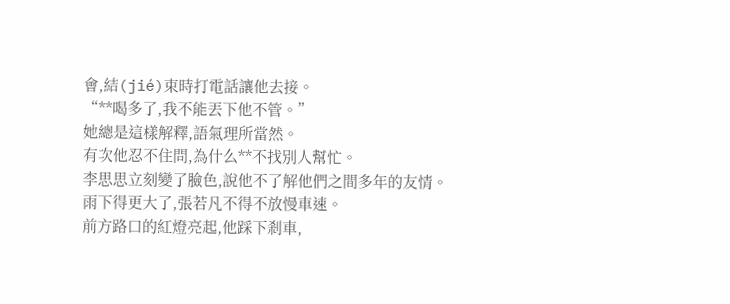會,結(jié)束時打電話讓他去接。
“**喝多了,我不能丟下他不管。”
她總是這樣解釋,語氣理所當然。
有次他忍不住問,為什么**不找別人幫忙。
李思思立刻變了臉色,說他不了解他們之間多年的友情。
雨下得更大了,張若凡不得不放慢車速。
前方路口的紅燈亮起,他踩下剎車,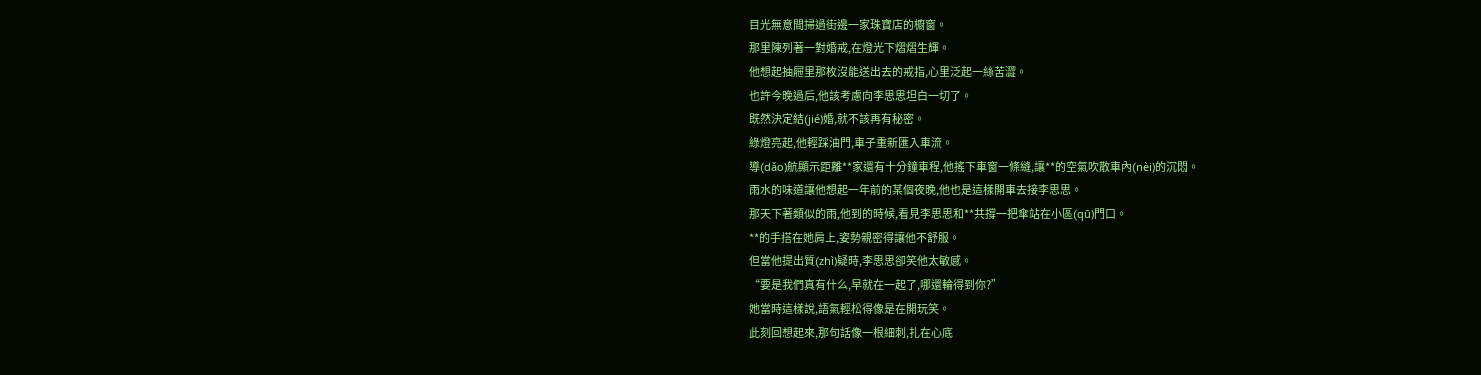目光無意間掃過街邊一家珠寶店的櫥窗。
那里陳列著一對婚戒,在燈光下熠熠生輝。
他想起抽屜里那枚沒能送出去的戒指,心里泛起一絲苦澀。
也許今晚過后,他該考慮向李思思坦白一切了。
既然決定結(jié)婚,就不該再有秘密。
綠燈亮起,他輕踩油門,車子重新匯入車流。
導(dǎo)航顯示距離**家還有十分鐘車程,他搖下車窗一條縫,讓**的空氣吹散車內(nèi)的沉悶。
雨水的味道讓他想起一年前的某個夜晚,他也是這樣開車去接李思思。
那天下著類似的雨,他到的時候,看見李思思和**共撐一把傘站在小區(qū)門口。
**的手搭在她肩上,姿勢親密得讓他不舒服。
但當他提出質(zhì)疑時,李思思卻笑他太敏感。
“要是我們真有什么,早就在一起了,哪還輪得到你?”
她當時這樣說,語氣輕松得像是在開玩笑。
此刻回想起來,那句話像一根細刺,扎在心底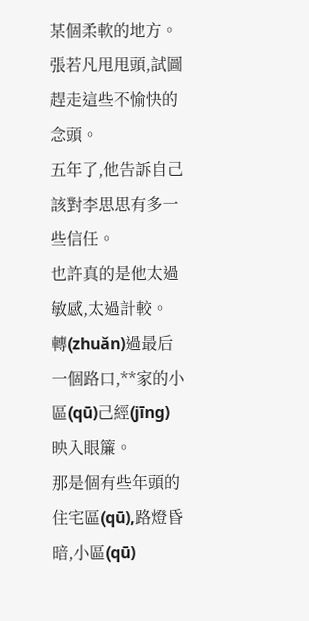某個柔軟的地方。
張若凡甩甩頭,試圖趕走這些不愉快的念頭。
五年了,他告訴自己該對李思思有多一些信任。
也許真的是他太過敏感,太過計較。
轉(zhuǎn)過最后一個路口,**家的小區(qū)己經(jīng)映入眼簾。
那是個有些年頭的住宅區(qū),路燈昏暗,小區(qū)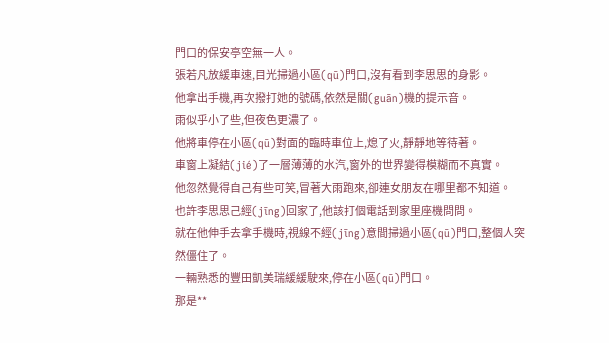門口的保安亭空無一人。
張若凡放緩車速,目光掃過小區(qū)門口,沒有看到李思思的身影。
他拿出手機,再次撥打她的號碼,依然是關(guān)機的提示音。
雨似乎小了些,但夜色更濃了。
他將車停在小區(qū)對面的臨時車位上,熄了火,靜靜地等待著。
車窗上凝結(jié)了一層薄薄的水汽,窗外的世界變得模糊而不真實。
他忽然覺得自己有些可笑,冒著大雨跑來,卻連女朋友在哪里都不知道。
也許李思思己經(jīng)回家了,他該打個電話到家里座機問問。
就在他伸手去拿手機時,視線不經(jīng)意間掃過小區(qū)門口,整個人突然僵住了。
一輛熟悉的豐田凱美瑞緩緩駛來,停在小區(qū)門口。
那是**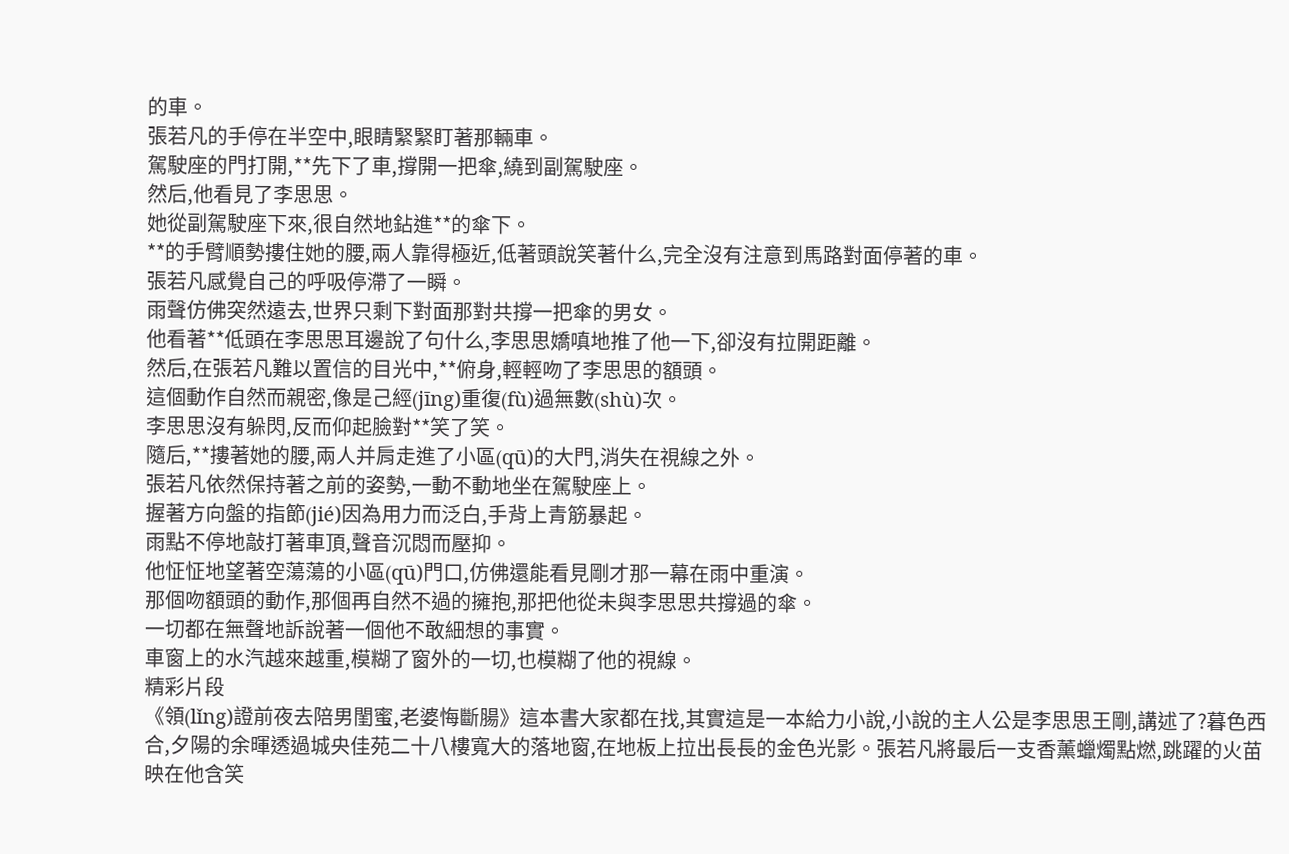的車。
張若凡的手停在半空中,眼睛緊緊盯著那輛車。
駕駛座的門打開,**先下了車,撐開一把傘,繞到副駕駛座。
然后,他看見了李思思。
她從副駕駛座下來,很自然地鉆進**的傘下。
**的手臂順勢摟住她的腰,兩人靠得極近,低著頭說笑著什么,完全沒有注意到馬路對面停著的車。
張若凡感覺自己的呼吸停滯了一瞬。
雨聲仿佛突然遠去,世界只剩下對面那對共撐一把傘的男女。
他看著**低頭在李思思耳邊說了句什么,李思思嬌嗔地推了他一下,卻沒有拉開距離。
然后,在張若凡難以置信的目光中,**俯身,輕輕吻了李思思的額頭。
這個動作自然而親密,像是己經(jīng)重復(fù)過無數(shù)次。
李思思沒有躲閃,反而仰起臉對**笑了笑。
隨后,**摟著她的腰,兩人并肩走進了小區(qū)的大門,消失在視線之外。
張若凡依然保持著之前的姿勢,一動不動地坐在駕駛座上。
握著方向盤的指節(jié)因為用力而泛白,手背上青筋暴起。
雨點不停地敲打著車頂,聲音沉悶而壓抑。
他怔怔地望著空蕩蕩的小區(qū)門口,仿佛還能看見剛才那一幕在雨中重演。
那個吻額頭的動作,那個再自然不過的擁抱,那把他從未與李思思共撐過的傘。
一切都在無聲地訴說著一個他不敢細想的事實。
車窗上的水汽越來越重,模糊了窗外的一切,也模糊了他的視線。
精彩片段
《領(lǐng)證前夜去陪男閨蜜,老婆悔斷腸》這本書大家都在找,其實這是一本給力小說,小說的主人公是李思思王剛,講述了?暮色西合,夕陽的余暉透過城央佳苑二十八樓寬大的落地窗,在地板上拉出長長的金色光影。張若凡將最后一支香薰蠟燭點燃,跳躍的火苗映在他含笑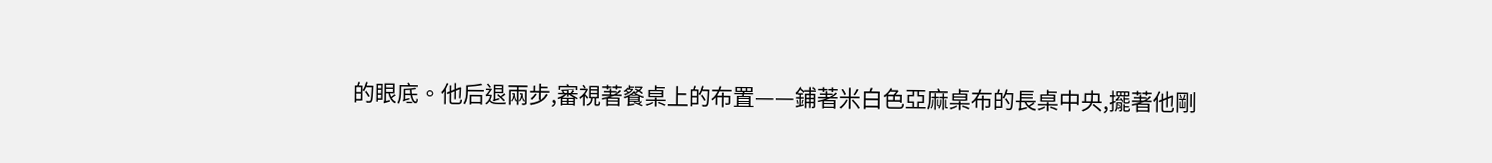的眼底。他后退兩步,審視著餐桌上的布置——鋪著米白色亞麻桌布的長桌中央,擺著他剛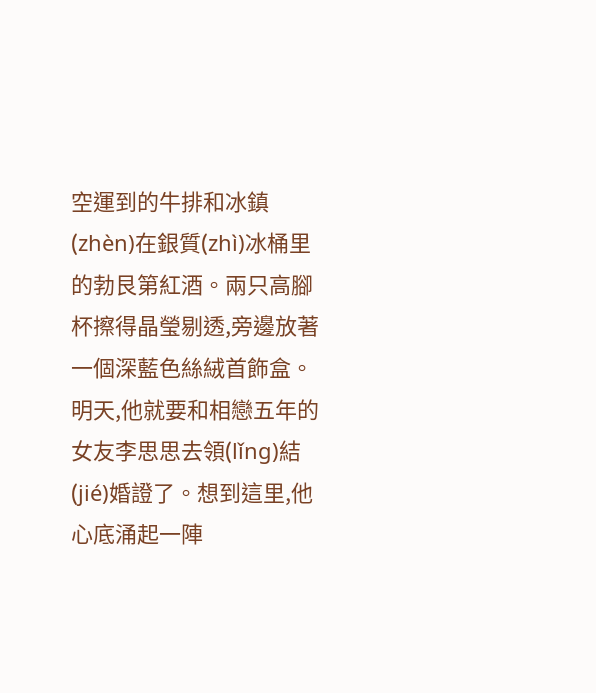空運到的牛排和冰鎮(zhèn)在銀質(zhì)冰桶里的勃艮第紅酒。兩只高腳杯擦得晶瑩剔透,旁邊放著一個深藍色絲絨首飾盒。明天,他就要和相戀五年的女友李思思去領(lǐng)結(jié)婚證了。想到這里,他心底涌起一陣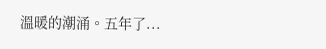溫暖的潮涌。五年了...